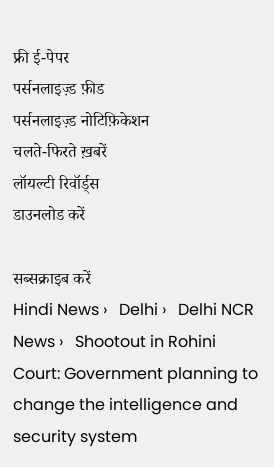फ्री ई-पेपर
पर्सनलाइज़्ड फ़ीड
पर्सनलाइज़्ड नोटिफ़िकेशन
चलते-फिरते ख़बरें
लॉयल्टी रिवॉर्ड्स
डाउनलोड करें

सब्सक्राइब करें
Hindi News ›   Delhi ›   Delhi NCR News ›   Shootout in Rohini Court: Government planning to change the intelligence and security system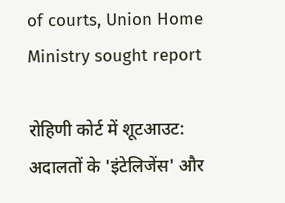of courts, Union Home Ministry sought report

रोहिणी कोर्ट में शूटआउट: अदालतों के 'इंटेलिजेंस' और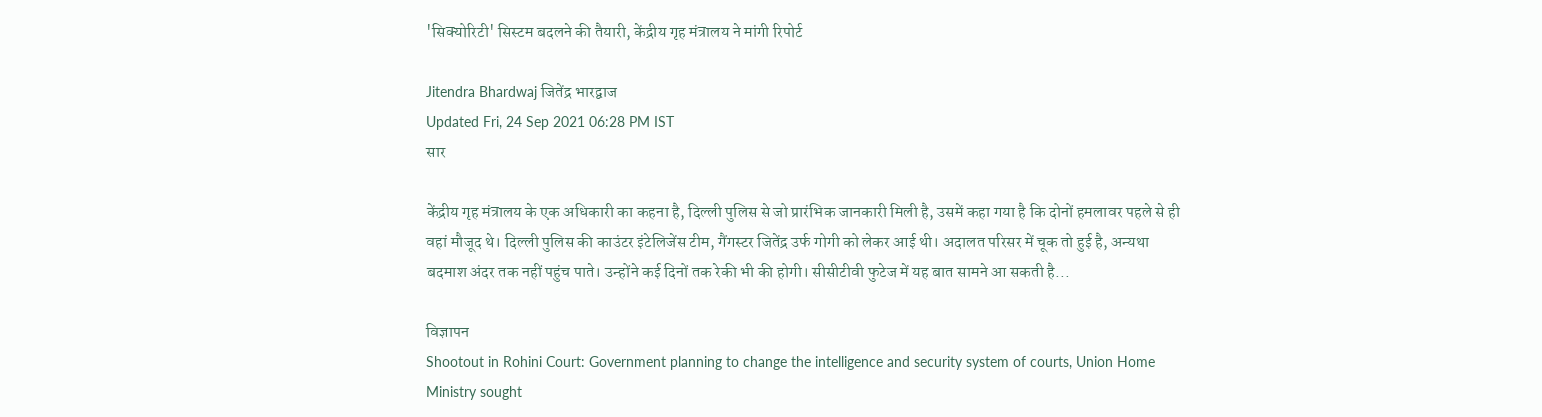'सिक्योरिटी' सिस्टम बदलने की तैयारी, केंद्रीय गृह मंत्रालय ने मांगी रिपोर्ट

Jitendra Bhardwaj जितेंद्र भारद्वाज
Updated Fri, 24 Sep 2021 06:28 PM IST
सार

केंद्रीय गृह मंत्रालय के एक अधिकारी का कहना है, दिल्ली पुलिस से जो प्रारंभिक जानकारी मिली है, उसमें कहा गया है कि दोनों हमलावर पहले से ही वहां मौजूद थे। दिल्ली पुलिस की काउंटर इंटेलिजेंस टीम, गैंगस्टर जितेंद्र उर्फ गोगी को लेकर आई थी। अदालत परिसर में चूक तो हुई है, अन्यथा बदमाश अंदर तक नहीं पहुंच पाते। उन्होंने कई दिनों तक रेकी भी की होगी। सीसीटीवी फुटेज में यह बात सामने आ सकती है...

विज्ञापन
Shootout in Rohini Court: Government planning to change the intelligence and security system of courts, Union Home Ministry sought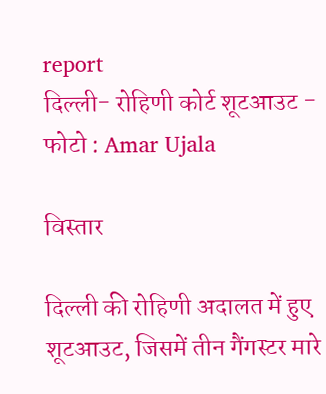report
दिल्ली- रोहिणी कोर्ट शूटआउट - फोटो : Amar Ujala

विस्तार

दिल्ली की रोहिणी अदालत में हुए शूटआउट, जिसमें तीन गैंगस्टर मारे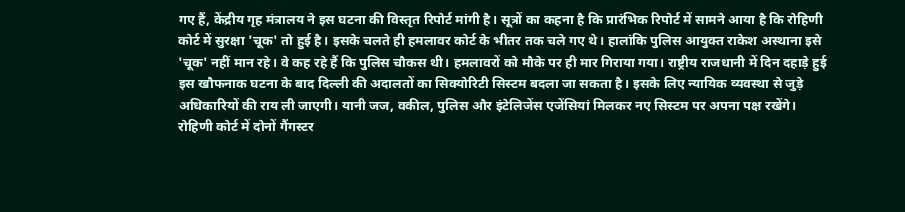गए हैं, केंद्रीय गृह मंत्रालय ने इस घटना की विस्तृत रिपोर्ट मांगी है। सूत्रों का कहना है कि प्रारंभिक रिपोर्ट में सामने आया है कि रोहिणी कोर्ट में सुरक्षा 'चूक' तो हुई है। इसके चलते ही हमलावर कोर्ट के भीतर तक चले गए थे। हालांकि पुलिस आयुक्त राकेश अस्थाना इसे 'चूक' नहीं मान रहे। वे कह रहे हैं कि पुलिस चौकस थी। हमलावरों को मौके पर ही मार गिराया गया। राष्ट्रीय राजधानी में दिन दहाड़े हुई इस खौफनाक घटना के बाद दिल्ली की अदालतों का सिक्योरिटी सिस्टम बदला जा सकता है। इसके लिए न्यायिक व्यवस्था से जुड़े अधिकारियों की राय ली जाएगी। यानी जज, वकील, पुलिस और इंटेलिजेंस एजेंसियां मिलकर नए सिस्टम पर अपना पक्ष रखेंगे। रोहिणी कोर्ट में दोनों गैंगस्टर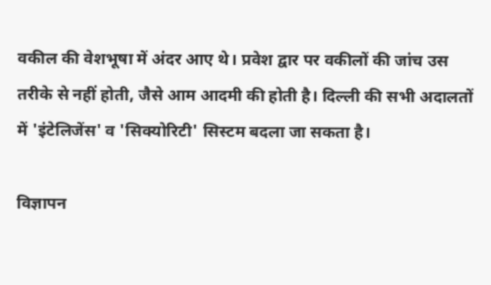वकील की वेशभूषा में अंदर आए थे। प्रवेश द्वार पर वकीलों की जांच उस तरीके से नहीं होती, जैसे आम आदमी की होती है। दिल्ली की सभी अदालतों में 'इंटेलिजेंस' व 'सिक्योरिटी' सिस्टम बदला जा सकता है।

विज्ञापन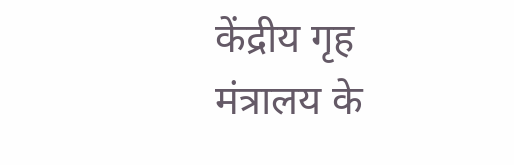केंद्रीय गृह मंत्रालय के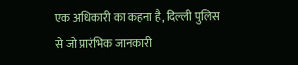एक अधिकारी का कहना है, दिल्ली पुलिस से जो प्रारंभिक जानकारी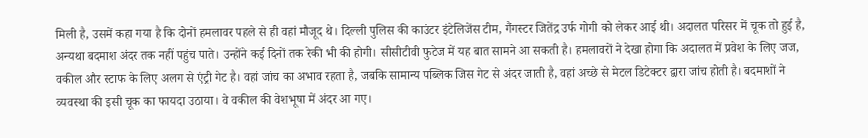मिली है, उसमें कहा गया है कि दोनों हमलावर पहले से ही वहां मौजूद थे। दिल्ली पुलिस की काउंटर इंटेलिजेंस टीम, गैंगस्टर जितेंद्र उर्फ गोगी को लेकर आई थी। अदालत परिसर में चूक तो हुई है, अन्यथा बदमाश अंदर तक नहीं पहुंच पाते। उन्होंने कई दिनों तक रेकी भी की होगी। सीसीटीवी फुटेज में यह बात सामने आ सकती है। हमलावरों ने देखा होगा कि अदालत में प्रवेश के लिए जज, वकील और स्टाफ के लिए अलग से एंट्री गेट है। वहां जांच का अभाव रहता है, जबकि सामान्य पब्लिक जिस गेट से अंदर जाती है, वहां अच्छे से मेटल डिटेक्टर द्वारा जांच होती है। बदमाशों ने व्यवस्था की इसी चूक का फायदा उठाया। वे वकील की वेशभूषा में अंदर आ गए।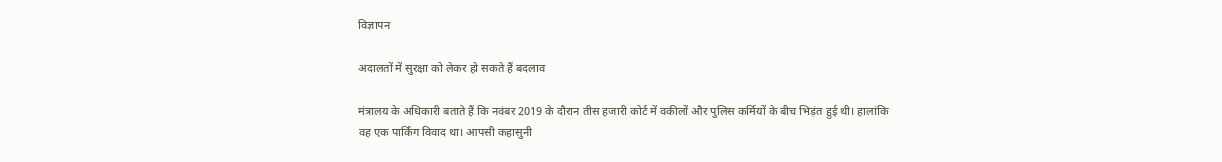विज्ञापन

अदालतों में सुरक्षा को लेकर हो सकते हैं बदलाव

मंत्रालय के अधिकारी बताते हैं कि नवंबर 2019 के दौरान तीस हजारी कोर्ट में वकीलों और पुलिस कर्मियों के बीच भिड़ंत हुई थी। हालांकि वह एक पार्किंग विवाद था। आपसी कहासुनी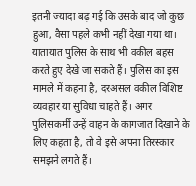इतनी ज्यादा बढ़ गई कि उसके बाद जो कुछ हुआ, वैसा पहले कभी नहीं देखा गया था। यातायात पुलिस के साथ भी वकील बहस करते हुए देखे जा सकते हैं। पुलिस का इस मामले में कहना है, दरअसल वकील विशिष्ट व्यवहार या सुविधा चाहते हैं। अगर पुलिसकर्मी उन्हें वाहन के कागजात दिखाने के लिए कहता है, तो वे इसे अपना तिरस्कार समझने लगते हैं।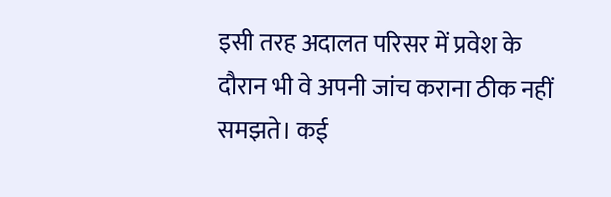इसी तरह अदालत परिसर में प्रवेश के दौरान भी वे अपनी जांच कराना ठीक नहीं समझते। कई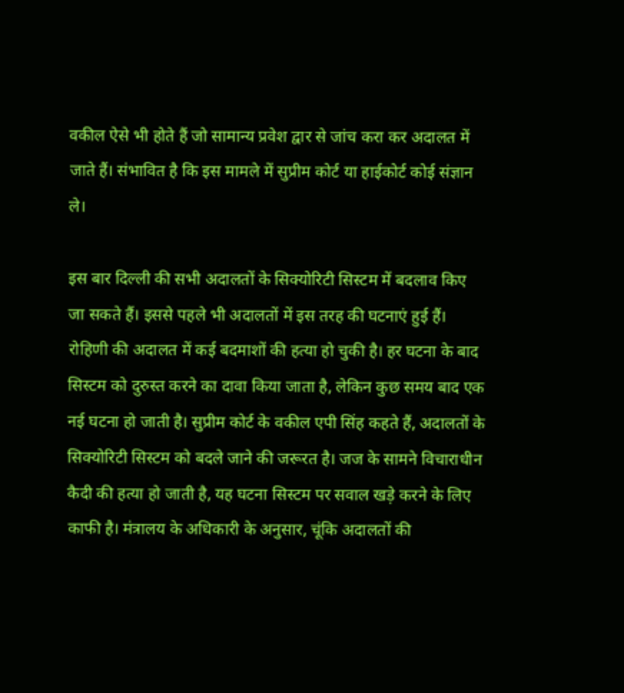वकील ऐसे भी होते हैं जो सामान्य प्रवेश द्वार से जांच करा कर अदालत में जाते हैं। संभावित है कि इस मामले में सुप्रीम कोर्ट या हाईकोर्ट कोई संज्ञान ले।

इस बार दिल्ली की सभी अदालतों के सिक्योरिटी सिस्टम में बदलाव किए जा सकते हैं। इससे पहले भी अदालतों में इस तरह की घटनाएं हुई हैं। रोहिणी की अदालत में कई बदमाशों की हत्या हो चुकी है। हर घटना के बाद सिस्टम को दुरुस्त करने का दावा किया जाता है, लेकिन कुछ समय बाद एक नई घटना हो जाती है। सुप्रीम कोर्ट के वकील एपी सिंह कहते हैं, अदालतों के सिक्योरिटी सिस्टम को बदले जाने की जरूरत है। जज के सामने विचाराधीन कैदी की हत्या हो जाती है, यह घटना सिस्टम पर सवाल खड़े करने के लिए काफी है। मंत्रालय के अधिकारी के अनुसार, चूंकि अदालतों की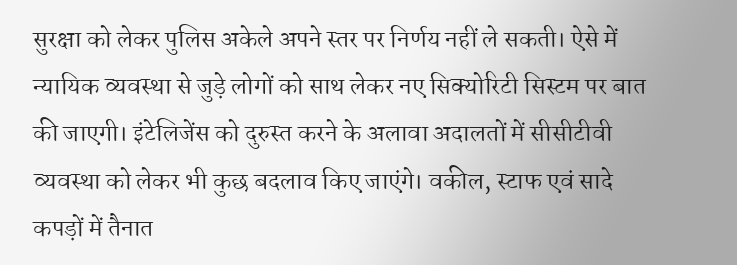सुरक्षा को लेकर पुलिस अकेले अपने स्तर पर निर्णय नहीं ले सकती। ऐसे में न्यायिक व्यवस्था से जुड़े लोगों को साथ लेकर नए सिक्योरिटी सिस्टम पर बात की जाएगी। इंटेलिजेंस को दुरुस्त करने के अलावा अदालतों में सीसीटीवी व्यवस्था को लेकर भी कुछ बदलाव किए जाएंगे। वकील, स्टाफ एवं सादे कपड़ों में तैनात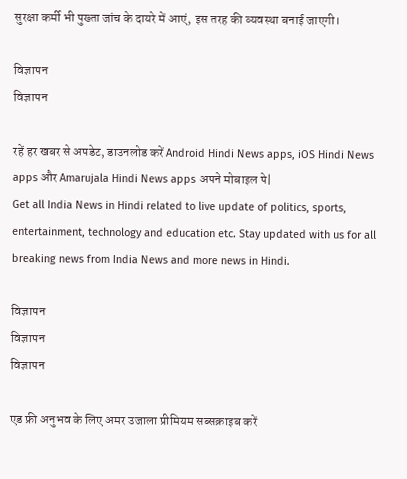सुरक्षा कर्मी भी पुख्ता जांच के दायरे में आएं, इस तरह की व्यवस्था बनाई जाएगी।

विज्ञापन
विज्ञापन

रहें हर खबर से अपडेट, डाउनलोड करें Android Hindi News apps, iOS Hindi News apps और Amarujala Hindi News apps अपने मोबाइल पे|
Get all India News in Hindi related to live update of politics, sports, entertainment, technology and education etc. Stay updated with us for all breaking news from India News and more news in Hindi.

विज्ञापन
विज्ञापन
विज्ञापन

एड फ्री अनुभव के लिए अमर उजाला प्रीमियम सब्सक्राइब करें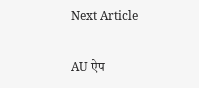Next Article

AU ऐप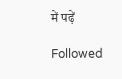में पढ़ें

Followed